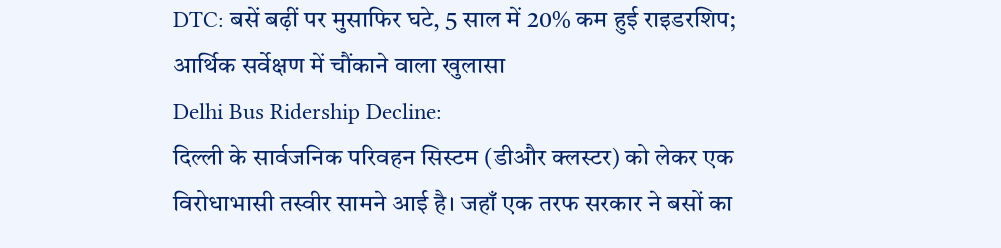DTC: बसें बढ़ीं पर मुसाफिर घटे, 5 साल में 20% कम हुई राइडरशिप; आर्थिक सर्वेक्षण में चौंकाने वाला खुलासा
Delhi Bus Ridership Decline:
दिल्ली के सार्वजनिक परिवहन सिस्टम (डीऔर क्लस्टर) को लेकर एक विरोधाभासी तस्वीर सामने आई है। जहाँ एक तरफ सरकार ने बसों का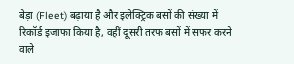बेड़ा (Fleet) बढ़ाया है और इलेक्ट्रिक बसों की संख्या में रिकॉर्ड इजाफा किया है, वहीं दूसरी तरफ बसों में सफर करने वाले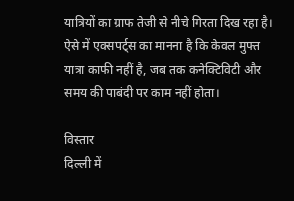यात्रियों का ग्राफ तेजी से नीचे गिरता दिख रहा है। ऐसे में एक्सपर्ट्स का मानना है कि केवल मुफ्त यात्रा काफी नहीं है, जब तक कनेक्टिविटी और समय की पाबंदी पर काम नहीं होता।

विस्तार
दिल्ली में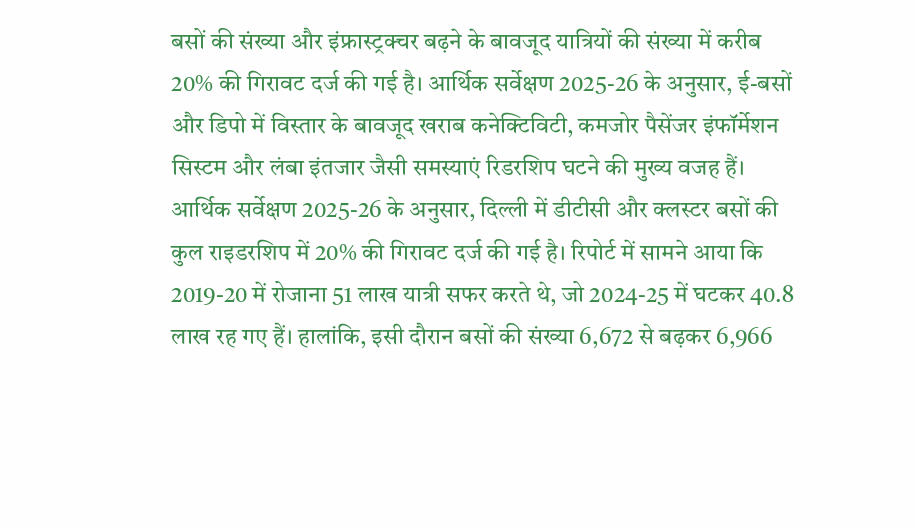बसों की संख्या और इंफ्रास्ट्रक्चर बढ़ने के बावजूद यात्रियों की संख्या में करीब 20% की गिरावट दर्ज की गई है। आर्थिक सर्वेक्षण 2025-26 के अनुसार, ई-बसों और डिपो में विस्तार के बावजूद खराब कनेक्टिविटी, कमजोर पैसेंजर इंफॉर्मेशन सिस्टम और लंबा इंतजार जैसी समस्याएं रिडरशिप घटने की मुख्य वजह हैं।
आर्थिक सर्वेक्षण 2025-26 के अनुसार, दिल्ली में डीटीसी और क्लस्टर बसों की कुल राइडरशिप में 20% की गिरावट दर्ज की गई है। रिपोर्ट में सामने आया कि 2019-20 में रोजाना 51 लाख यात्री सफर करते थे, जो 2024-25 में घटकर 40.8 लाख रह गए हैं। हालांकि, इसी दौरान बसों की संख्या 6,672 से बढ़कर 6,966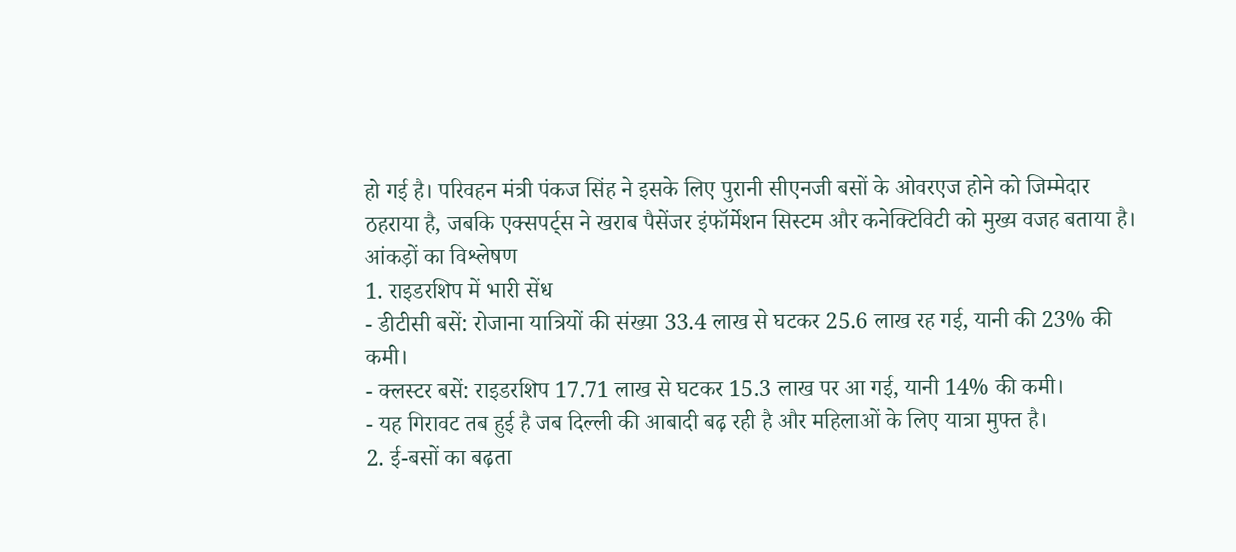हो गई है। परिवहन मंत्री पंकज सिंह ने इसके लिए पुरानी सीएनजी बसों के ओवरएज होने को जिम्मेदार ठहराया है, जबकि एक्सपर्ट्स ने खराब पैसेंजर इंफॉर्मेशन सिस्टम और कनेक्टिविटी को मुख्य वजह बताया है।
आंकड़ों का विश्लेषण
1. राइडरशिप में भारी सेंध
- डीटीसी बसें: रोजाना यात्रियों की संख्या 33.4 लाख से घटकर 25.6 लाख रह गई, यानी की 23% की कमी।
- क्लस्टर बसें: राइडरशिप 17.71 लाख से घटकर 15.3 लाख पर आ गई, यानी 14% की कमी।
- यह गिरावट तब हुई है जब दिल्ली की आबादी बढ़ रही है और महिलाओं के लिए यात्रा मुफ्त है।
2. ई-बसों का बढ़ता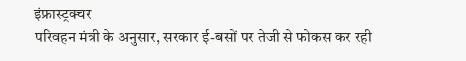इंफ्रास्ट्रक्चर
परिवहन मंत्री के अनुसार, सरकार ई-बसों पर तेजी से फोकस कर रही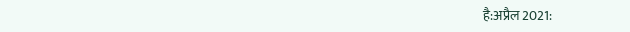है:अप्रैल 2021: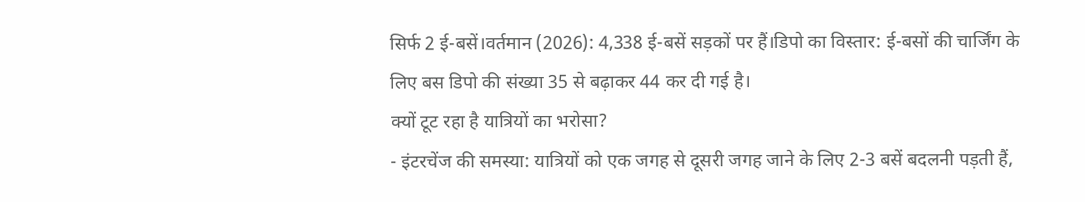सिर्फ 2 ई-बसें।वर्तमान (2026): 4,338 ई-बसें सड़कों पर हैं।डिपो का विस्तार: ई-बसों की चार्जिंग के लिए बस डिपो की संख्या 35 से बढ़ाकर 44 कर दी गई है।
क्यों टूट रहा है यात्रियों का भरोसा?
- इंटरचेंज की समस्या: यात्रियों को एक जगह से दूसरी जगह जाने के लिए 2-3 बसें बदलनी पड़ती हैं,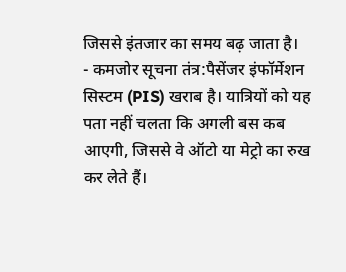जिससे इंतजार का समय बढ़ जाता है।
- कमजोर सूचना तंत्र:पैसेंजर इंफॉर्मेशन सिस्टम (PIS) खराब है। यात्रियों को यह पता नहीं चलता कि अगली बस कब आएगी, जिससे वे ऑटो या मेट्रो का रुख कर लेते हैं।